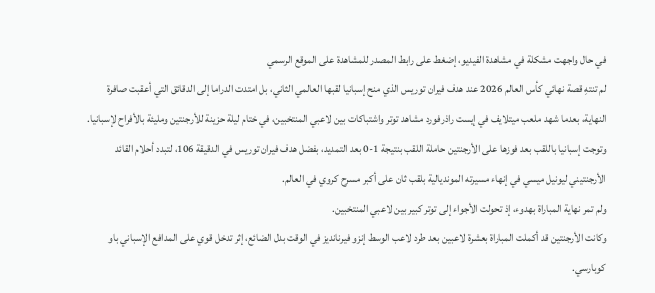في حال واجهت مشكلة في مشاهدة الفيديو، إضغط على رابط المصدر للمشاهدة على الموقع الرسمي
لم تنتهِ قصة نهائي كأس العالم 2026 عند هدف فيران توريس الذي منح إسبانيا لقبها العالمي الثاني، بل امتدت الدراما إلى الدقائق التي أعقبت صافرة النهاية، بعدما شهد ملعب ميتلايف في إيست راذرفورد مشاهد توتر واشتباكات بين لاعبي المنتخبين، في ختام ليلة حزينة للأرجنتين ومليئة بالأفراح لإسبانيا.
وتوجت إسبانيا باللقب بعد فوزها على الأرجنتين حاملة اللقب بنتيجة 1-0 بعد التمديد، بفضل هدف فيران توريس في الدقيقة 106، لتبدد أحلام القائد الأرجنتيني ليونيل ميسي في إنهاء مسيرته المونديالية بلقب ثان على أكبر مسرح كروي في العالم.
ولم تمر نهاية المباراة بهدوء، إذ تحولت الأجواء إلى توتر كبير بين لاعبي المنتخبين.
وكانت الأرجنتين قد أكملت المباراة بعشرة لاعبين بعد طرد لاعب الوسط إنزو فيرنانديز في الوقت بدل الضائع، إثر تدخل قوي على المدافع الإسباني باو كوبارسي.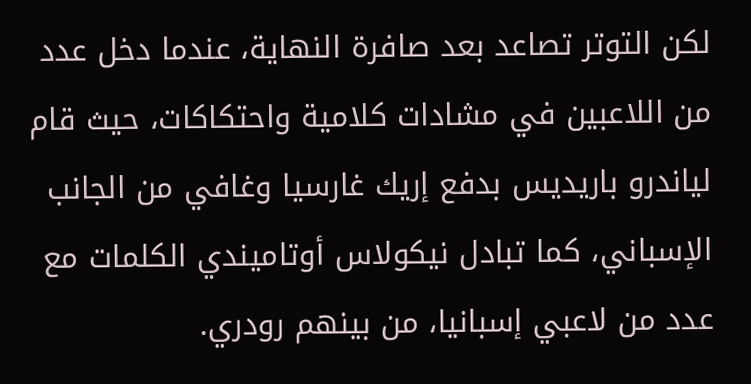لكن التوتر تصاعد بعد صافرة النهاية، عندما دخل عدد من اللاعبين في مشادات كلامية واحتكاكات، حيث قام لياندرو باريديس بدفع إريك غارسيا وغافي من الجانب الإسباني، كما تبادل نيكولاس أوتاميندي الكلمات مع عدد من لاعبي إسبانيا، من بينهم رودري.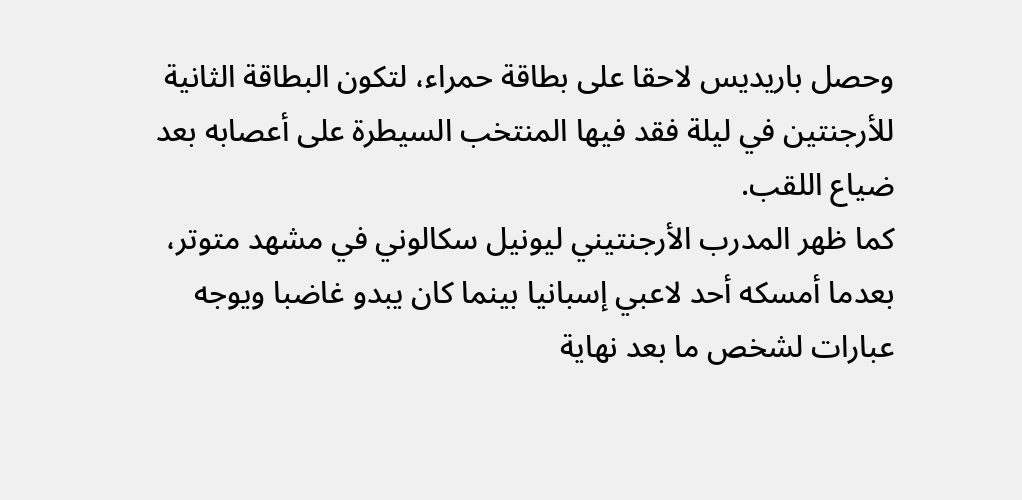وحصل باريديس لاحقا على بطاقة حمراء، لتكون البطاقة الثانية للأرجنتين في ليلة فقد فيها المنتخب السيطرة على أعصابه بعد ضياع اللقب.
كما ظهر المدرب الأرجنتيني ليونيل سكالوني في مشهد متوتر، بعدما أمسكه أحد لاعبي إسبانيا بينما كان يبدو غاضبا ويوجه عبارات لشخص ما بعد نهاية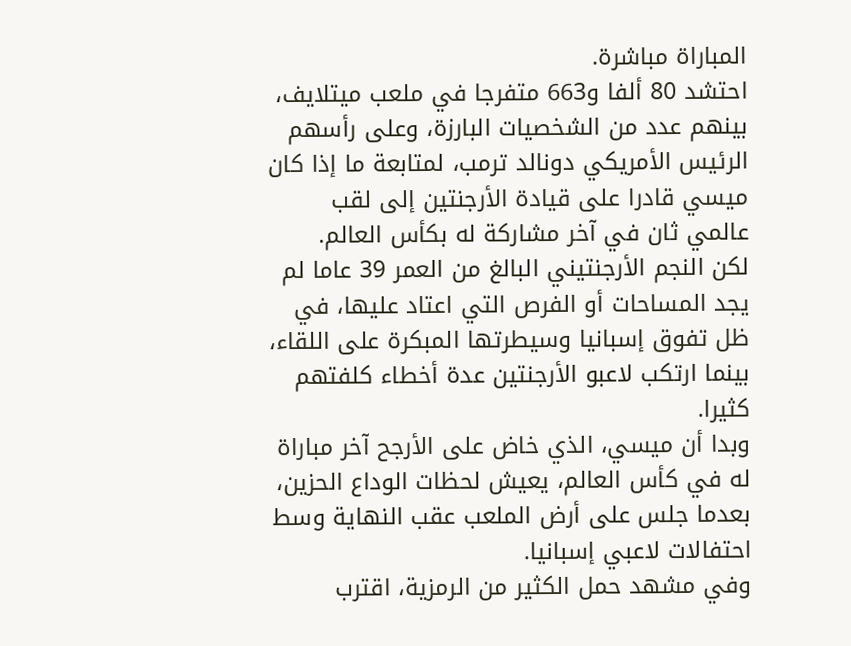المباراة مباشرة.
احتشد 80 ألفا و663 متفرجا في ملعب ميتلايف، بينهم عدد من الشخصيات البارزة، وعلى رأسهم الرئيس الأمريكي دونالد ترمب، لمتابعة ما إذا كان ميسي قادرا على قيادة الأرجنتين إلى لقب عالمي ثان في آخر مشاركة له بكأس العالم.
لكن النجم الأرجنتيني البالغ من العمر 39 عاما لم يجد المساحات أو الفرص التي اعتاد عليها، في ظل تفوق إسبانيا وسيطرتها المبكرة على اللقاء، بينما ارتكب لاعبو الأرجنتين عدة أخطاء كلفتهم كثيرا.
وبدا أن ميسي، الذي خاض على الأرجح آخر مباراة له في كأس العالم، يعيش لحظات الوداع الحزين، بعدما جلس على أرض الملعب عقب النهاية وسط احتفالات لاعبي إسبانيا.
وفي مشهد حمل الكثير من الرمزية، اقترب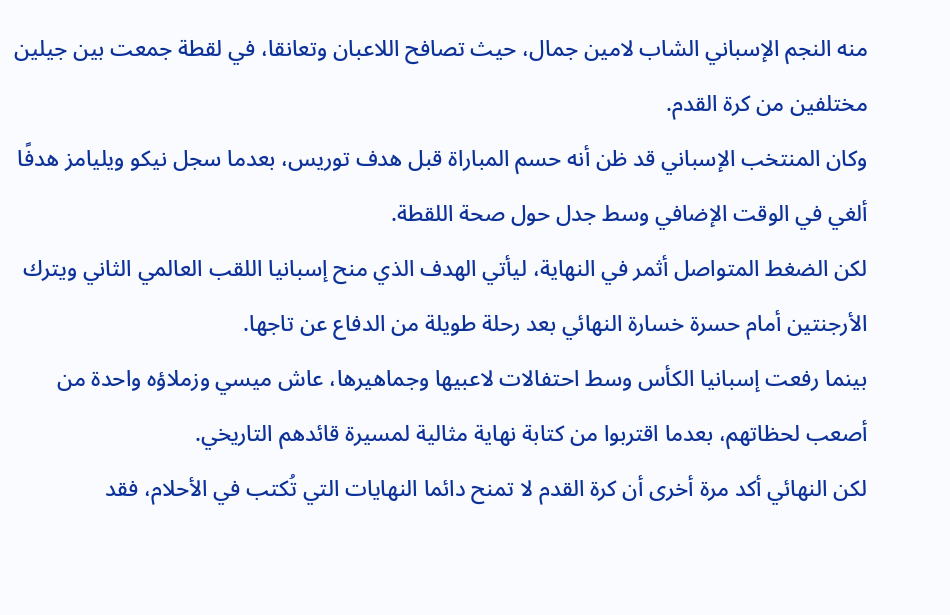منه النجم الإسباني الشاب لامين جمال، حيث تصافح اللاعبان وتعانقا، في لقطة جمعت بين جيلين مختلفين من كرة القدم.
وكان المنتخب الإسباني قد ظن أنه حسم المباراة قبل هدف توريس، بعدما سجل نيكو ويليامز هدفًا ألغي في الوقت الإضافي وسط جدل حول صحة اللقطة.
لكن الضغط المتواصل أثمر في النهاية، ليأتي الهدف الذي منح إسبانيا اللقب العالمي الثاني ويترك الأرجنتين أمام حسرة خسارة النهائي بعد رحلة طويلة من الدفاع عن تاجها.
بينما رفعت إسبانيا الكأس وسط احتفالات لاعبيها وجماهيرها، عاش ميسي وزملاؤه واحدة من أصعب لحظاتهم، بعدما اقتربوا من كتابة نهاية مثالية لمسيرة قائدهم التاريخي.
لكن النهائي أكد مرة أخرى أن كرة القدم لا تمنح دائما النهايات التي تُكتب في الأحلام، فقد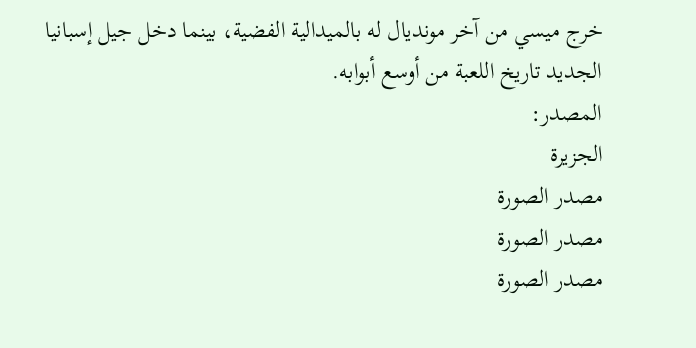خرج ميسي من آخر مونديال له بالميدالية الفضية، بينما دخل جيل إسبانيا الجديد تاريخ اللعبة من أوسع أبوابه.
المصدر:
الجزيرة
مصدر الصورة
مصدر الصورة
مصدر الصورة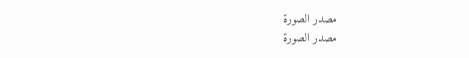مصدر الصورة
مصدر الصورة